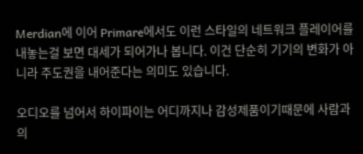Merdian에 이어 Primare에서도 이런 스타일의 네트워크 플레이어를 내놓는걸 보면 대세가 되어가나 봅니다. 이건 단순히 기기의 변화가 아니라 주도권을 내어준다는 의미도 있습니다.

오디오를 넘어서 하이파이는 어디까지나 감성제품이기때문에 사람과의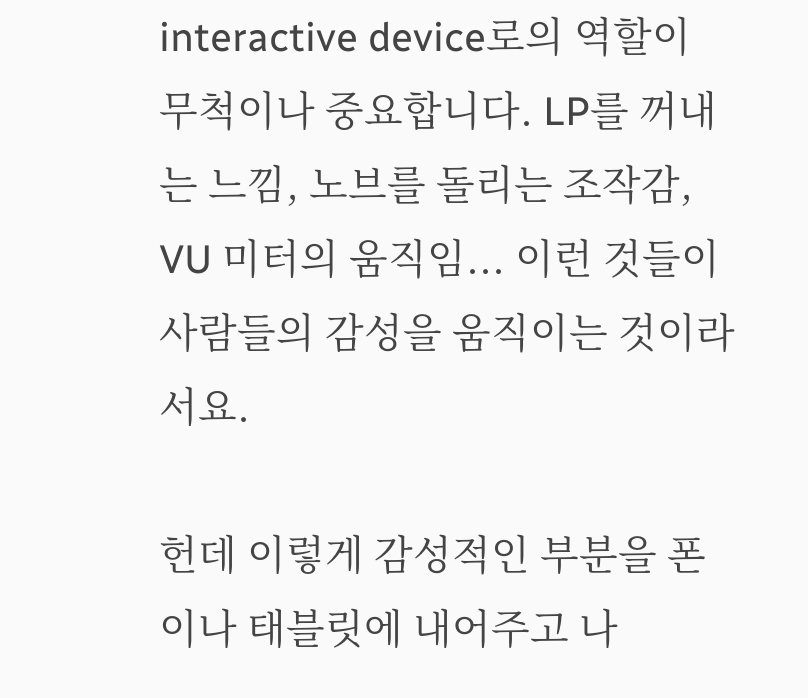interactive device로의 역할이 무척이나 중요합니다. LP를 꺼내는 느낌, 노브를 돌리는 조작감, VU 미터의 움직임... 이런 것들이 사람들의 감성을 움직이는 것이라서요.

헌데 이렇게 감성적인 부분을 폰이나 태블릿에 내어주고 나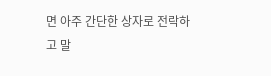면 아주 간단한 상자로 전락하고 말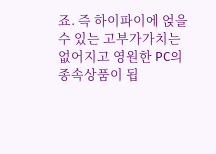죠. 즉 하이파이에 얹을수 있는 고부가가치는 없어지고 영원한 PC의 종속상품이 됩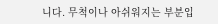니다. 무척이나 아쉬워지는 부분입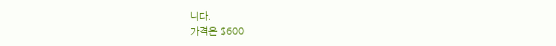니다.
가격은 $600